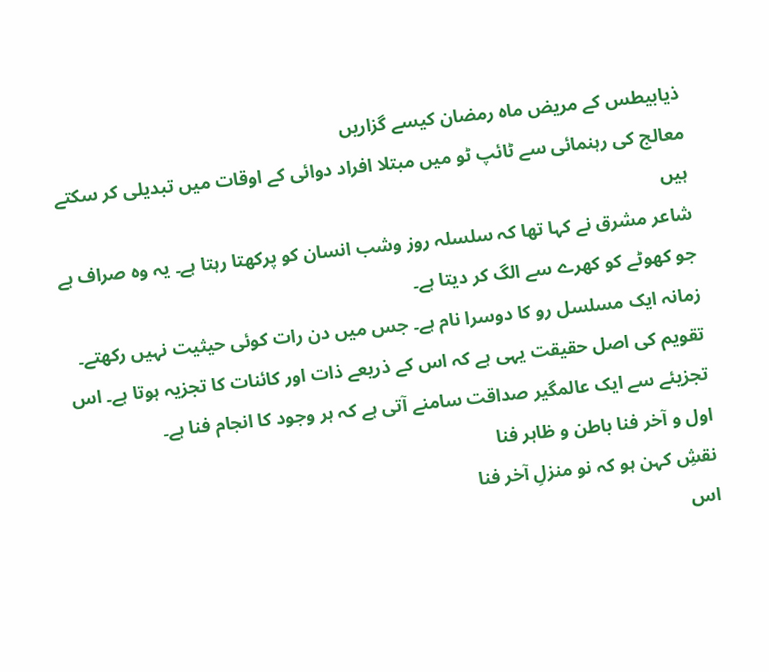ذیابیطس کے مریض ماہ رمضان کیسے گزاریں
معالج کی رہنمائی سے ٹائپ ٹو میں مبتلا افراد دوائی کے اوقات میں تبدیلی کر سکتے ہیں
شاعر مشرق نے کہا تھا کہ سلسلہ روز وشب انسان کو پرکھتا رہتا ہے۔ یہ وہ صراف ہے جو کھوٹے کو کھرے سے الگ کر دیتا ہے۔
زمانہ ایک مسلسل رو کا دوسرا نام ہے۔ جس میں دن رات کوئی حیثیت نہیں رکھتے۔ تقویم کی اصل حقیقت یہی ہے کہ اس کے ذریعے ذات اور کائنات کا تجزیہ ہوتا ہے۔ اس تجزیئے سے ایک عالمگیر صداقت سامنے آتی ہے کہ ہر وجود کا انجام فنا ہے۔
اول و آخر فنا باطن و ظاہر فنا
نقشِ کہن ہو کہ نو منزلِ آخر فنا
اس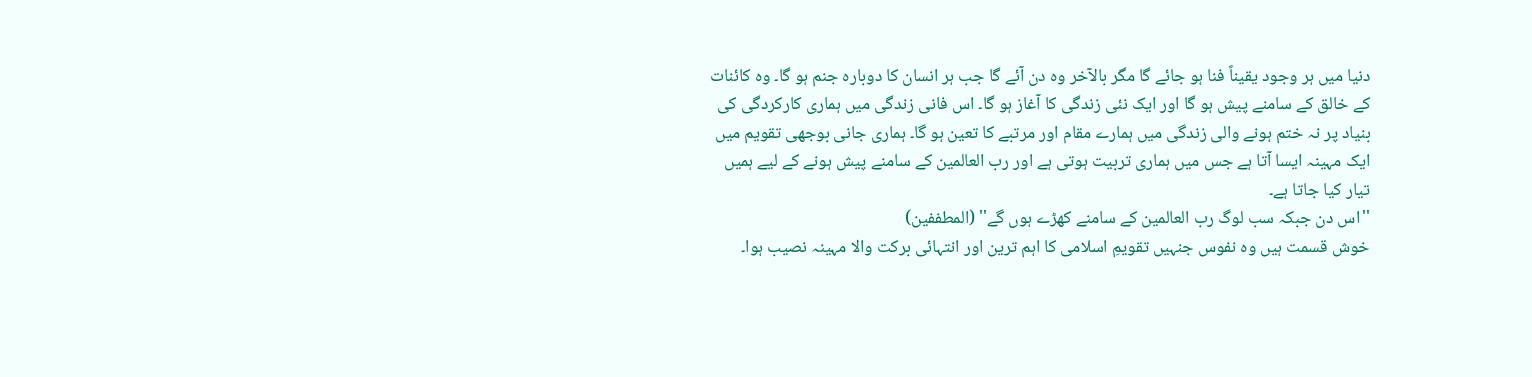دنیا میں ہر وجود یقیناً فنا ہو جائے گا مگر بالآخر وہ دن آئے گا جب ہر انسان کا دوبارہ جنم ہو گا۔ وہ کائنات کے خالق کے سامنے پیش ہو گا اور ایک نئی زندگی کا آغاز ہو گا۔ اس فانی زندگی میں ہماری کارکردگی کی بنیاد پر نہ ختم ہونے والی زندگی میں ہمارے مقام اور مرتبے کا تعین ہو گا۔ ہماری جانی بوجھی تقویم میں ایک مہینہ ایسا آتا ہے جس میں ہماری تربیت ہوتی ہے اور رب العالمین کے سامنے پیش ہونے کے لیے ہمیں تیار کیا جاتا ہے۔
''اس دن جبکہ سب لوگ رب العالمین کے سامنے کھڑے ہوں گے'' (المطففین)
خوش قسمت ہیں وہ نفوس جنہیں تقویمِ اسلامی کا اہم ترین اور انتہائی برکت والا مہینہ نصیب ہوا۔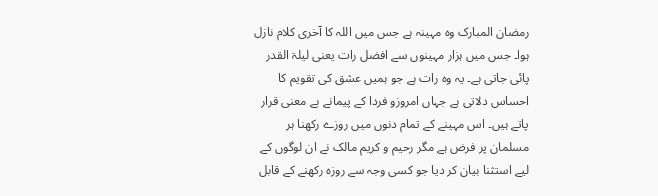رمضان المبارک وہ مہینہ ہے جس میں اللہ کا آخری کلام نازل ہوا۔ جس میں ہزار مہینوں سے افضل رات یعنی لیلۃ القدر پائی جاتی ہے۔ یہ وہ رات ہے جو ہمیں عشق کی تقویم کا احساس دلاتی ہے جہاں امروزو فردا کے پیمانے بے معنی قرار پاتے ہیں۔ اس مہینے کے تمام دنوں میں روزے رکھنا ہر مسلمان پر فرض ہے مگر رحیم و کریم مالک نے ان لوگوں کے لیے استثنا بیان کر دیا جو کسی وجہ سے روزہ رکھنے کے قابل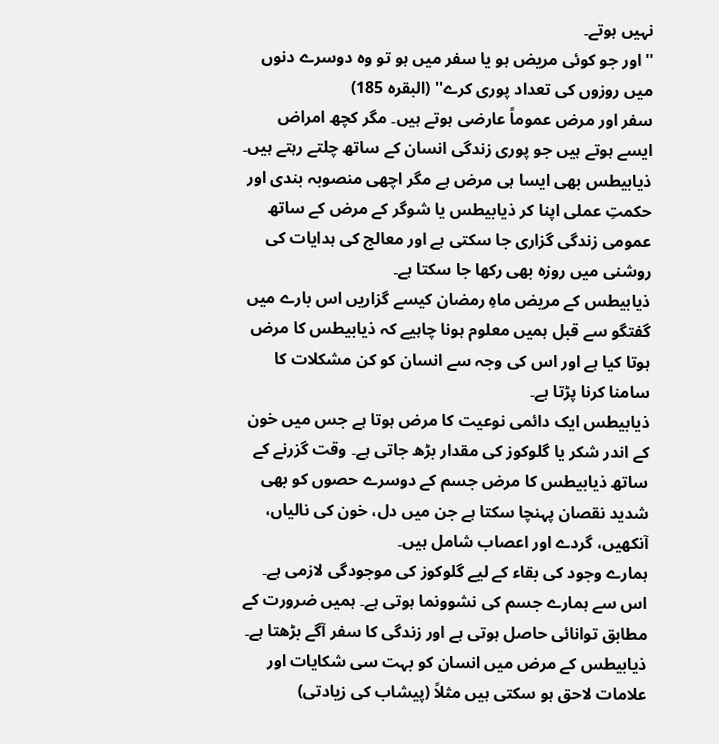نہیں ہوتے۔
''اور جو کوئی مریض ہو یا سفر میں ہو تو وہ دوسرے دنوں میں روزوں کی تعداد پوری کرے'' (البقرہ 185)
سفر اور مرض عموماً عارضی ہوتے ہیں۔ مگر کچھ امراض ایسے ہوتے ہیں جو پوری زندگی انسان کے ساتھ چلتے رہتے ہیں۔ ذیابیطس بھی ایسا ہی مرض ہے مگر اچھی منصوبہ بندی اور حکمتِ عملی اپنا کر ذیابیطس یا شوگر کے مرض کے ساتھ عمومی زندگی گزاری جا سکتی ہے اور معالج کی ہدایات کی روشنی میں روزہ بھی رکھا جا سکتا ہے۔
ذیابیطس کے مریض ماہِ رمضان کیسے گزاریں اس بارے میں گفتگو سے قبل ہمیں معلوم ہونا چاہیے کہ ذیابیطس کا مرض ہوتا کیا ہے اور اس کی وجہ سے انسان کو کن مشکلات کا سامنا کرنا پڑتا ہے۔
ذیابیطس ایک دائمی نوعیت کا مرض ہوتا ہے جس میں خون کے اندر شکر یا گلوکوز کی مقدار بڑھ جاتی ہے۔ وقت گزرنے کے ساتھ ذیابیطس کا مرض جسم کے دوسرے حصوں کو بھی شدید نقصان پہنچا سکتا ہے جن میں دل، خون کی نالیاں، آنکھیں، گردے اور اعصاب شامل ہیں۔
ہمارے وجود کی بقاء کے لیے گلوکوز کی موجودگی لازمی ہے۔ اس سے ہمارے جسم کی نشوونما ہوتی ہے۔ ہمیں ضرورت کے مطابق توانائی حاصل ہوتی ہے اور زندگی کا سفر آگے بڑھتا ہے۔ ذیابیطس کے مرض میں انسان کو بہت سی شکایات اور علامات لاحق ہو سکتی ہیں مثلاً (پیشاب کی زیادتی)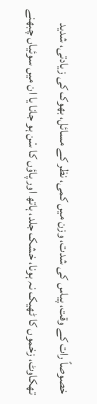خصوصاً رات کے وقت، پیاس کی شدت، وزن میں کمی، نظر کے مسائل، بھوک کی زیادتی، شدید تھکاوٹ، زخموں کا ٹھیک نہ ہونا، خشک جلد، ہاتھ اور پاؤں کا سْن ہو جانا یا ان میں سوئیاں چبھنے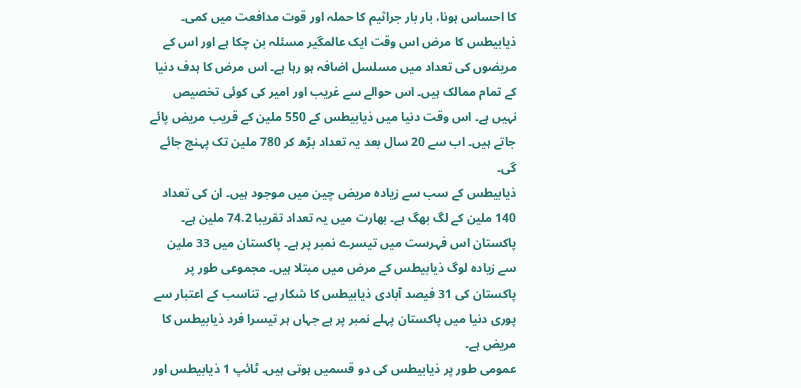کا احساس ہونا، بار بار جراثیم کا حملہ اور قوت مدافعت میں کمی۔
ذیابیطس کا مرض اس وقت ایک عالمگیر مسئلہ بن چکا ہے اور اس کے مریضوں کی تعداد میں مسلسل اضافہ ہو رہا ہے۔ اس مرض کا ہدف دنیا کے تمام ممالک ہیں۔ اس حوالے سے غریب اور امیر کی کوئی تخصیص نہیں ہے۔ اس وقت دنیا میں ذیابیطس کے 550 ملین کے قریب مریض پائے جاتے ہیں۔ اب سے 20 سال بعد یہ تعداد بڑھ کر 780 ملین تک پہنچ جائے گی۔
ذیابیطس کے سب سے زیادہ مریض چین میں موجود ہیں۔ ان کی تعداد 140 ملین کے لگ بھگ ہے۔ بھارت میں یہ تعداد تقریبا 74.2 ملین ہے۔ پاکستان اس فہرست میں تیسرے نمبر پر ہے۔ پاکستان میں 33 ملین سے زیادہ لوگ ذیابیطس کے مرض میں مبتلا ہیں۔ مجموعی طور پر پاکستان کی 31 فیصد آبادی ذیابیطس کا شکار ہے۔ تناسب کے اعتبار سے پوری دنیا میں پاکستان پہلے نمبر پر ہے جہاں ہر تیسرا فرد ذیابیطس کا مریض ہے۔
عمومی طور پر ذیابیطس کی دو قسمیں ہوتی ہیں۔ ٹائپ 1 ذیابیطس اور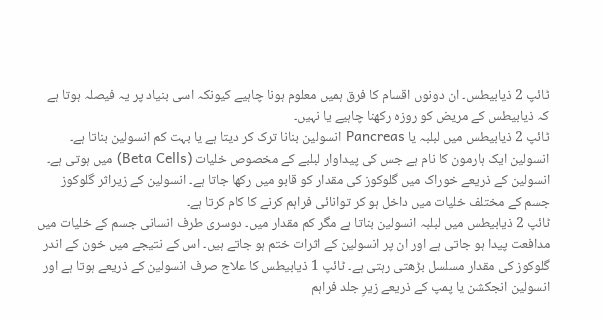ٹائپ 2 ذیابیطس۔ ان دونوں اقسام کا فرق ہمیں معلوم ہونا چاہیے کیونکہ اسی بنیاد پر یہ فیصلہ ہوتا ہے کہ ذیابیطس کے مریض کو روزہ رکھنا چاہیے یا نہیں۔
ٹائپ 2 ذیابیطس میں لبلبہ یا Pancreas انسولین بنانا ترک کر دیتا ہے یا بہت کم انسولین بناتا ہے۔ انسولین ایک ہارمون کا نام ہے جس کی پیداوار لبلبے کے مخصوص خلیات (Beta Cells) میں ہوتی ہے۔ انسولین کے ذریعے خوراک میں گلوکوز کی مقدار کو قابو میں رکھا جاتا ہے۔ انسولین کے زیراثر گلوکوز جسم کے مختلف خلیات میں داخل ہو کر توانائی فراہم کرنے کا کام کرتا ہے۔
ٹائپ 2 ذیابیطس میں لبلبہ انسولین بناتا ہے مگر کم مقدار میں۔ دوسری طرف انسانی جسم کے خلیات میں مدافعت پیدا ہو جاتی ہے اور ان پر انسولین کے اثرات ختم ہو جاتے ہیں۔ اس کے نتیجے میں خون کے اندر گلوکوز کی مقدار مسلسل بڑھتی رہتی ہے۔ ٹائپ 1 ذیابیطس کا علاج صرف انسولین کے ذریعے ہوتا ہے اور انسولین انجکشن یا پمپ کے ذریعے زیرِ جلد فراہم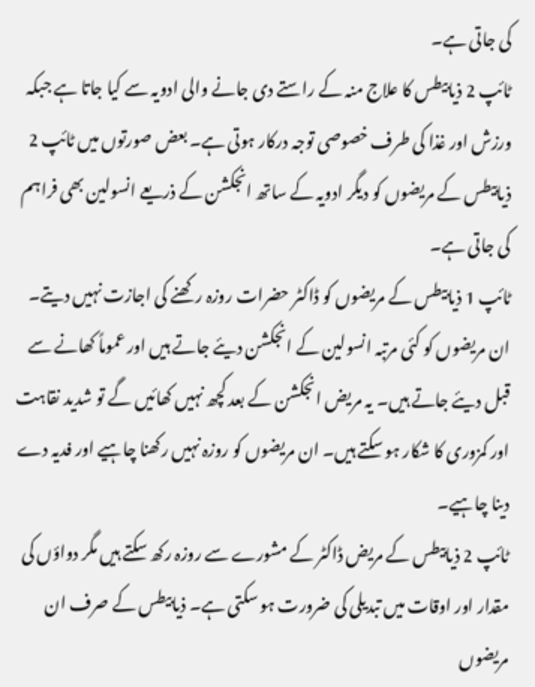کی جاتی ہے۔
ٹائپ 2 ذیابیطس کا علاج منہ کے راستے دی جانے والی ادویہ سے کیا جاتا ہے جبکہ ورزش اور غذا کی طرف خصوصی توجہ درکار ہوتی ہے۔ بعض صورتوں میں ٹائپ 2 ذیابیطس کے مریضوں کو دیگر ادویہ کے ساتھ انجکشن کے ذریعے انسولین بھی فراہم کی جاتی ہے۔
ٹائپ 1 ذیابیطس کے مریضوں کو ڈاکٹر حضرات روزہ رکھنے کی اجازت نہیں دیتے۔ ان مریضوں کو کئی مرتبہ انسولین کے انجکشن دیئے جاتے ہیں اور عموماً کھانے سے قبل دیئے جاتے ہیں۔ یہ مریض انجکشن کے بعد کچھ نہیں کھائیں گے تو شدید نقاہت اور کمزوری کا شکار ہو سکتے ہیں۔ ان مریضوں کو روزہ نہیں رکھنا چاہیے اور فدیہ دے دینا چاہیے۔
ٹائپ 2 ذیابیطس کے مریض ڈاکٹر کے مشورے سے روزہ رکھ سکتے ہیں مگر دواؤں کی مقدار اور اوقات میں تبدیلی کی ضرورت ہو سکتی ہے۔ ذیابیطس کے صرف ان مریضوں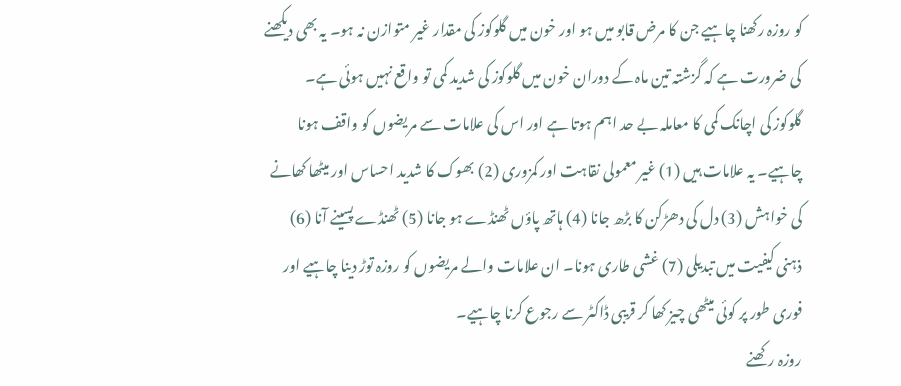کو روزہ رکھنا چاہیے جن کا مرض قابو میں ہو اور خون میں گلوکوز کی مقدار غیر متوازن نہ ہو۔ یہ بھی دیکھنے کی ضرورت ہے کہ گزشتہ تین ماہ کے دوران خون میں گلوکوز کی شدید کمی تو واقع نہیں ہوئی ہے۔
گلوکوز کی اچانک کمی کا معاملہ بے حد اہم ہوتا ہے اور اس کی علامات سے مریضوں کو واقف ہونا چاہیے۔ یہ علامات ہیں (1) غیر معمولی نقاہت اور کمزوری (2) بھوک کا شدید احساس اور میٹھا کھانے کی خواہش (3) دل کی دھڑکن کا بڑھ جانا (4) ہاتھ پاؤں ٹھنڈے ہو جانا (5) ٹھنڈے پسینے آنا (6) ذہنی کیفیت میں تبدیلی (7) غشی طاری ہونا۔ ان علامات والے مریضوں کو روزہ توڑ دینا چاہیے اور فوری طور پر کوئی میٹھی چیز کھا کر قریبی ڈاکٹر سے رجوع کرنا چاہیے۔
روزہ رکھنے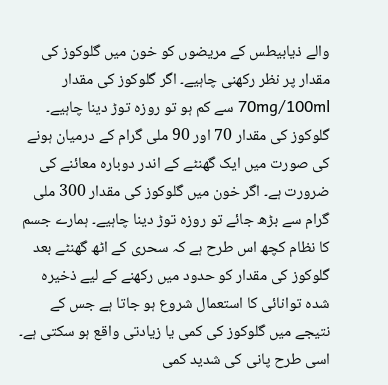والے ذیابیطس کے مریضوں کو خون میں گلوکوز کی مقدار پر نظر رکھنی چاہیے۔ اگر گلوکوز کی مقدار 70mg/100ml سے کم ہو تو روزہ توڑ دینا چاہیے۔
گلوکوز کی مقدار 70 اور 90 ملی گرام کے درمیان ہونے کی صورت میں ایک گھنٹے کے اندر دوبارہ معائنے کی ضرورت ہے۔ اگر خون میں گلوکوز کی مقدار 300 ملی گرام سے بڑھ جائے تو روزہ توڑ دینا چاہیے۔ ہمارے جسم کا نظام کچھ اس طرح ہے کہ سحری کے اٹھ گھنٹے بعد گلوکوز کی مقدار کو حدود میں رکھنے کے لیے ذخیرہ شدہ توانائی کا استعمال شروع ہو جاتا ہے جس کے نتیجے میں گلوکوز کی کمی یا زیادتی واقع ہو سکتی ہے۔ اسی طرح پانی کی شدید کمی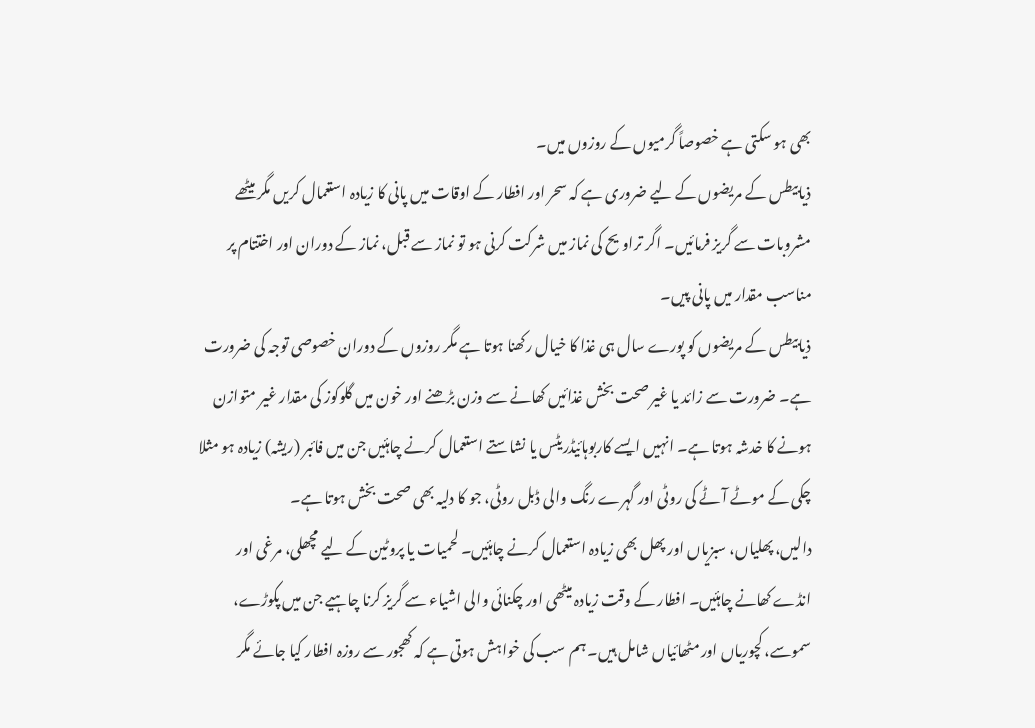بھی ہو سکتی ہے خصوصاً گرمیوں کے روزوں میں۔
ذیابیطس کے مریضوں کے لیے ضروری ہے کہ سحر اور افطار کے اوقات میں پانی کا زیادہ استعمال کریں مگر میٹھے مشروبات سے گریز فرمائیں۔ اگر تراویح کی نماز میں شرکت کرنی ہو تو نماز سے قبل، نماز کے دوران اور اختتام پر مناسب مقدار میں پانی پیں۔
ذیابیطس کے مریضوں کو پورے سال ہی غذا کا خیال رکھنا ہوتا ہے مگر روزوں کے دوران خصوصی توجہ کی ضرورت ہے۔ ضرورت سے زائد یا غیر صحت بخش غذائیں کھانے سے وزن بڑھنے اور خون میں گلوکوز کی مقدار غیر متوازن ہونے کا خدشہ ہوتا ہے۔ انہیں ایسے کاربوہائیڈریٹس یا نشاستے استعمال کرنے چاہئیں جن میں فائبر (ریشہ) زیادہ ہو مثلا چکی کے موٹے آٹے کی روٹی اور گہرے رنگ والی ڈبل روٹی، جو کا دلیہ بھی صحت بخش ہوتا ہے۔
دالیں، پھلیاں، سبزیاں اور پھل بھی زیادہ استعمال کرنے چاہئیں۔ لحمیات یا پروٹین کے لیے مچھلی، مرغی اور انڈے کھانے چاہئیں۔ افطار کے وقت زیادہ میٹھی اور چکنائی والی اشیاء سے گریز کرنا چاہیے جن میں پکوڑے، سموسے، کچوریاں اور مٹھائیاں شامل ہیں۔ ہم سب کی خواہش ہوتی ہے کہ کھجور سے روزہ افطار کیا جائے مگر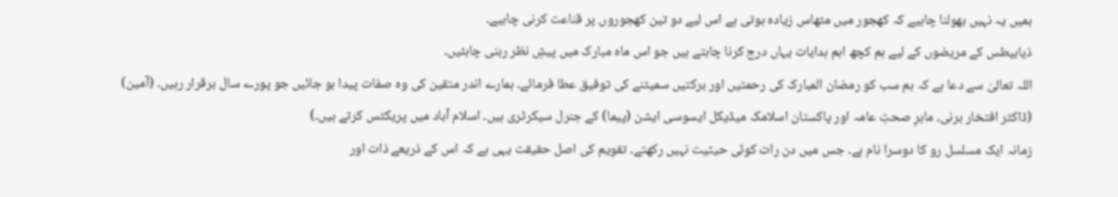ہمیں یہ نہیں بھولنا چاہیے کہ کھجور میں مٹھاس زیادہ ہوتی ہے اس لیے دو تین کھجوروں پر قناعت کرنی چاہیے۔
ذیابیطس کے مریضوں کے لیے ہم کچھ اہم ہدایات یہاں درج کرنا چاہتے ہیں جو اس ماہ مبارک میں پیشِ نظر رہنی چاہئیں۔
اللہ تعالیٰ سے دعا ہے کہ ہم سب کو رمضان المبارک کی رحمتیں اور برکتیں سمیٹنے کی توفیق عطا فرمائے۔ ہمارے اندر متقین کی وہ صفات پیدا ہو جائیں جو پورے سال برقرار رہیں۔ (آمین)
(ڈاکٹر افتخار برنی، ماہرِ صحتِ عامہ اور پاکستان اسلامک میڈیکل ایسوسی ایشن (پیما) کے جنرل سیکرٹری ہیں۔ اسلام آباد میں پریکٹس کرتے ہیں۔)
زمانہ ایک مسلسل رو کا دوسرا نام ہے۔ جس میں دن رات کوئی حیثیت نہیں رکھتے۔ تقویم کی اصل حقیقت یہی ہے کہ اس کے ذریعے ذات اور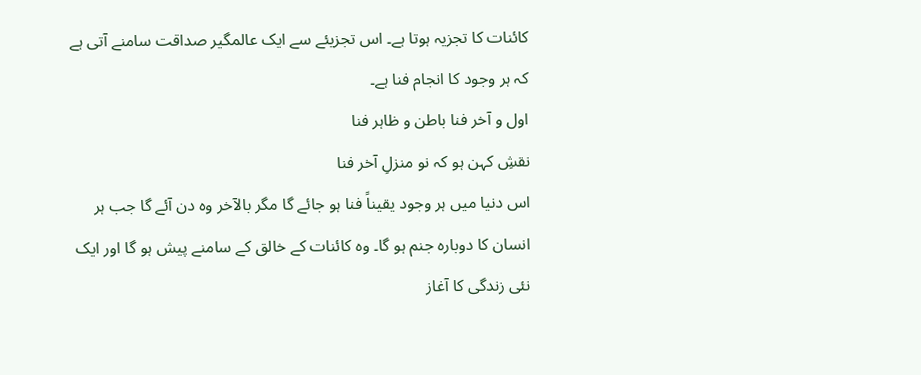کائنات کا تجزیہ ہوتا ہے۔ اس تجزیئے سے ایک عالمگیر صداقت سامنے آتی ہے کہ ہر وجود کا انجام فنا ہے۔
اول و آخر فنا باطن و ظاہر فنا
نقشِ کہن ہو کہ نو منزلِ آخر فنا
اس دنیا میں ہر وجود یقیناً فنا ہو جائے گا مگر بالآخر وہ دن آئے گا جب ہر انسان کا دوبارہ جنم ہو گا۔ وہ کائنات کے خالق کے سامنے پیش ہو گا اور ایک نئی زندگی کا آغاز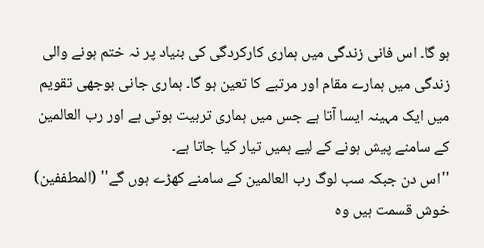ہو گا۔ اس فانی زندگی میں ہماری کارکردگی کی بنیاد پر نہ ختم ہونے والی زندگی میں ہمارے مقام اور مرتبے کا تعین ہو گا۔ ہماری جانی بوجھی تقویم میں ایک مہینہ ایسا آتا ہے جس میں ہماری تربیت ہوتی ہے اور رب العالمین کے سامنے پیش ہونے کے لیے ہمیں تیار کیا جاتا ہے۔
''اس دن جبکہ سب لوگ رب العالمین کے سامنے کھڑے ہوں گے'' (المطففین)
خوش قسمت ہیں وہ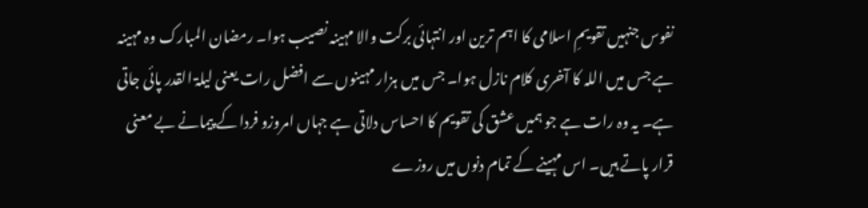نفوس جنہیں تقویمِ اسلامی کا اہم ترین اور انتہائی برکت والا مہینہ نصیب ہوا۔ رمضان المبارک وہ مہینہ ہے جس میں اللہ کا آخری کلام نازل ہوا۔ جس میں ہزار مہینوں سے افضل رات یعنی لیلۃ القدر پائی جاتی ہے۔ یہ وہ رات ہے جو ہمیں عشق کی تقویم کا احساس دلاتی ہے جہاں امروزو فردا کے پیمانے بے معنی قرار پاتے ہیں۔ اس مہینے کے تمام دنوں میں روزے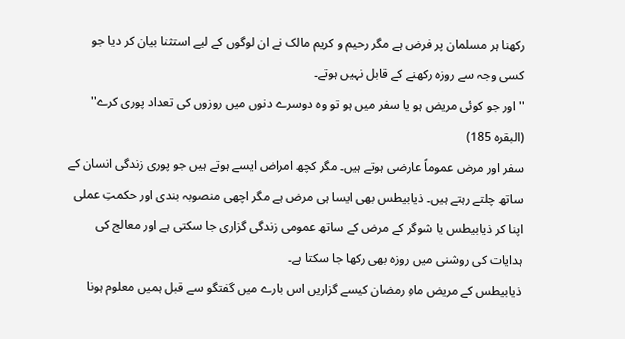رکھنا ہر مسلمان پر فرض ہے مگر رحیم و کریم مالک نے ان لوگوں کے لیے استثنا بیان کر دیا جو کسی وجہ سے روزہ رکھنے کے قابل نہیں ہوتے۔
''اور جو کوئی مریض ہو یا سفر میں ہو تو وہ دوسرے دنوں میں روزوں کی تعداد پوری کرے'' (البقرہ 185)
سفر اور مرض عموماً عارضی ہوتے ہیں۔ مگر کچھ امراض ایسے ہوتے ہیں جو پوری زندگی انسان کے ساتھ چلتے رہتے ہیں۔ ذیابیطس بھی ایسا ہی مرض ہے مگر اچھی منصوبہ بندی اور حکمتِ عملی اپنا کر ذیابیطس یا شوگر کے مرض کے ساتھ عمومی زندگی گزاری جا سکتی ہے اور معالج کی ہدایات کی روشنی میں روزہ بھی رکھا جا سکتا ہے۔
ذیابیطس کے مریض ماہِ رمضان کیسے گزاریں اس بارے میں گفتگو سے قبل ہمیں معلوم ہونا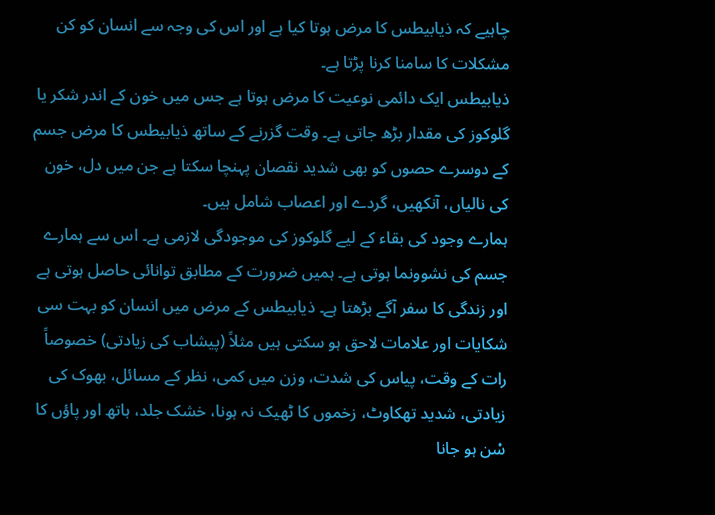چاہیے کہ ذیابیطس کا مرض ہوتا کیا ہے اور اس کی وجہ سے انسان کو کن مشکلات کا سامنا کرنا پڑتا ہے۔
ذیابیطس ایک دائمی نوعیت کا مرض ہوتا ہے جس میں خون کے اندر شکر یا گلوکوز کی مقدار بڑھ جاتی ہے۔ وقت گزرنے کے ساتھ ذیابیطس کا مرض جسم کے دوسرے حصوں کو بھی شدید نقصان پہنچا سکتا ہے جن میں دل، خون کی نالیاں، آنکھیں، گردے اور اعصاب شامل ہیں۔
ہمارے وجود کی بقاء کے لیے گلوکوز کی موجودگی لازمی ہے۔ اس سے ہمارے جسم کی نشوونما ہوتی ہے۔ ہمیں ضرورت کے مطابق توانائی حاصل ہوتی ہے اور زندگی کا سفر آگے بڑھتا ہے۔ ذیابیطس کے مرض میں انسان کو بہت سی شکایات اور علامات لاحق ہو سکتی ہیں مثلاً (پیشاب کی زیادتی) خصوصاً رات کے وقت، پیاس کی شدت، وزن میں کمی، نظر کے مسائل، بھوک کی زیادتی، شدید تھکاوٹ، زخموں کا ٹھیک نہ ہونا، خشک جلد، ہاتھ اور پاؤں کا سْن ہو جانا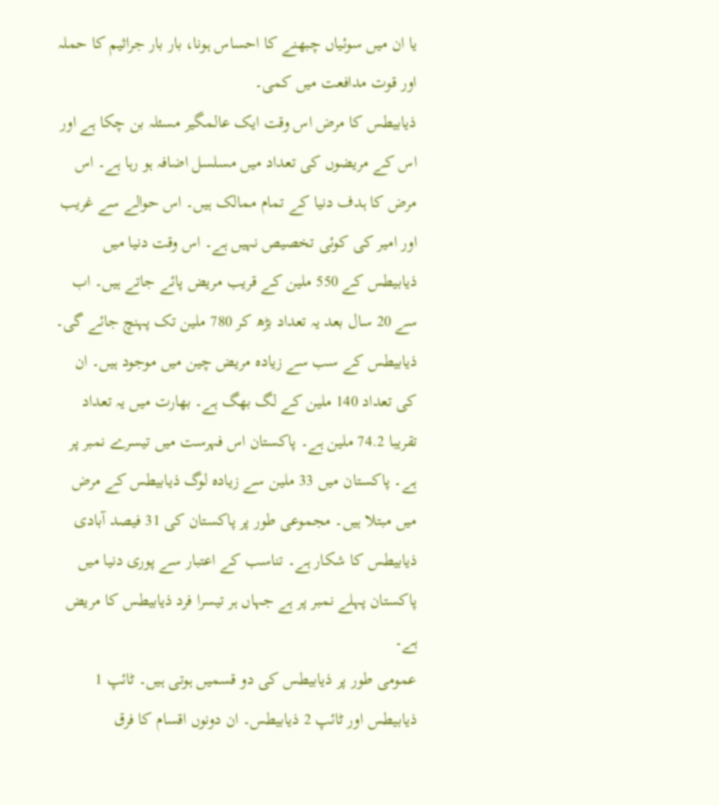یا ان میں سوئیاں چبھنے کا احساس ہونا، بار بار جراثیم کا حملہ اور قوت مدافعت میں کمی۔
ذیابیطس کا مرض اس وقت ایک عالمگیر مسئلہ بن چکا ہے اور اس کے مریضوں کی تعداد میں مسلسل اضافہ ہو رہا ہے۔ اس مرض کا ہدف دنیا کے تمام ممالک ہیں۔ اس حوالے سے غریب اور امیر کی کوئی تخصیص نہیں ہے۔ اس وقت دنیا میں ذیابیطس کے 550 ملین کے قریب مریض پائے جاتے ہیں۔ اب سے 20 سال بعد یہ تعداد بڑھ کر 780 ملین تک پہنچ جائے گی۔
ذیابیطس کے سب سے زیادہ مریض چین میں موجود ہیں۔ ان کی تعداد 140 ملین کے لگ بھگ ہے۔ بھارت میں یہ تعداد تقریبا 74.2 ملین ہے۔ پاکستان اس فہرست میں تیسرے نمبر پر ہے۔ پاکستان میں 33 ملین سے زیادہ لوگ ذیابیطس کے مرض میں مبتلا ہیں۔ مجموعی طور پر پاکستان کی 31 فیصد آبادی ذیابیطس کا شکار ہے۔ تناسب کے اعتبار سے پوری دنیا میں پاکستان پہلے نمبر پر ہے جہاں ہر تیسرا فرد ذیابیطس کا مریض ہے۔
عمومی طور پر ذیابیطس کی دو قسمیں ہوتی ہیں۔ ٹائپ 1 ذیابیطس اور ٹائپ 2 ذیابیطس۔ ان دونوں اقسام کا فرق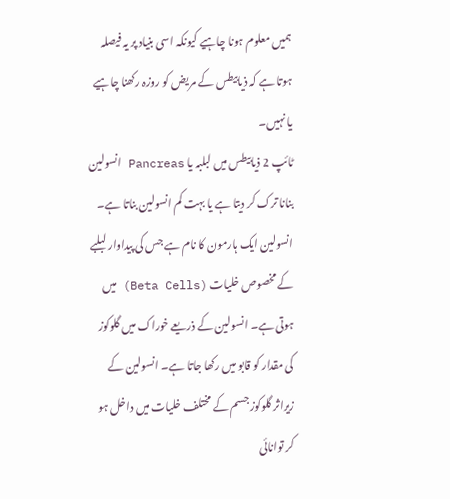ہمیں معلوم ہونا چاہیے کیونکہ اسی بنیاد پر یہ فیصلہ ہوتا ہے کہ ذیابیطس کے مریض کو روزہ رکھنا چاہیے یا نہیں۔
ٹائپ 2 ذیابیطس میں لبلبہ یا Pancreas انسولین بنانا ترک کر دیتا ہے یا بہت کم انسولین بناتا ہے۔ انسولین ایک ہارمون کا نام ہے جس کی پیداوار لبلبے کے مخصوص خلیات (Beta Cells) میں ہوتی ہے۔ انسولین کے ذریعے خوراک میں گلوکوز کی مقدار کو قابو میں رکھا جاتا ہے۔ انسولین کے زیراثر گلوکوز جسم کے مختلف خلیات میں داخل ہو کر توانائی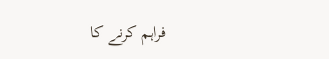فراہم کرنے کا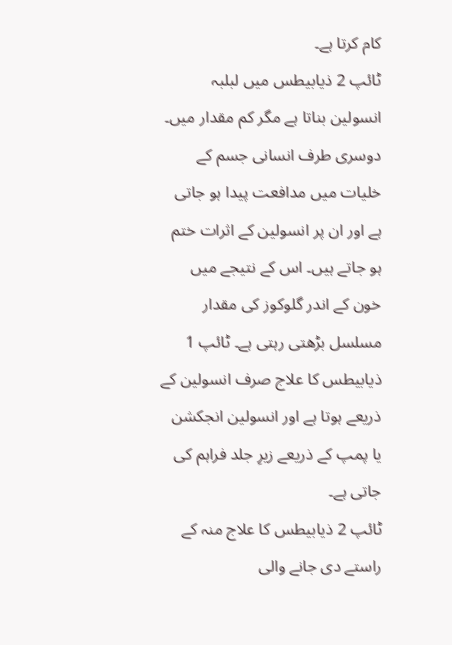کام کرتا ہے۔
ٹائپ 2 ذیابیطس میں لبلبہ انسولین بناتا ہے مگر کم مقدار میں۔ دوسری طرف انسانی جسم کے خلیات میں مدافعت پیدا ہو جاتی ہے اور ان پر انسولین کے اثرات ختم ہو جاتے ہیں۔ اس کے نتیجے میں خون کے اندر گلوکوز کی مقدار مسلسل بڑھتی رہتی ہے۔ ٹائپ 1 ذیابیطس کا علاج صرف انسولین کے ذریعے ہوتا ہے اور انسولین انجکشن یا پمپ کے ذریعے زیرِ جلد فراہم کی جاتی ہے۔
ٹائپ 2 ذیابیطس کا علاج منہ کے راستے دی جانے والی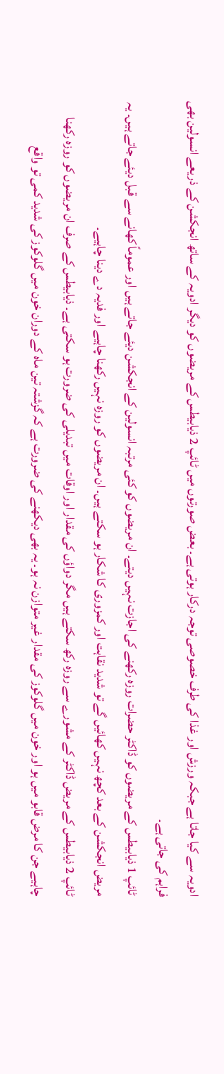ادویہ سے کیا جاتا ہے جبکہ ورزش اور غذا کی طرف خصوصی توجہ درکار ہوتی ہے۔ بعض صورتوں میں ٹائپ 2 ذیابیطس کے مریضوں کو دیگر ادویہ کے ساتھ انجکشن کے ذریعے انسولین بھی فراہم کی جاتی ہے۔
ٹائپ 1 ذیابیطس کے مریضوں کو ڈاکٹر حضرات روزہ رکھنے کی اجازت نہیں دیتے۔ ان مریضوں کو کئی مرتبہ انسولین کے انجکشن دیئے جاتے ہیں اور عموماً کھانے سے قبل دیئے جاتے ہیں۔ یہ مریض انجکشن کے بعد کچھ نہیں کھائیں گے تو شدید نقاہت اور کمزوری کا شکار ہو سکتے ہیں۔ ان مریضوں کو روزہ نہیں رکھنا چاہیے اور فدیہ دے دینا چاہیے۔
ٹائپ 2 ذیابیطس کے مریض ڈاکٹر کے مشورے سے روزہ رکھ سکتے ہیں مگر دواؤں کی مقدار اور اوقات میں تبدیلی کی ضرورت ہو سکتی ہے۔ ذیابیطس کے صرف ان مریضوں کو روزہ رکھنا چاہیے جن کا مرض قابو میں ہو اور خون میں گلوکوز کی مقدار غیر متوازن نہ ہو۔ یہ بھی دیکھنے کی ضرورت ہے کہ گزشتہ تین ماہ کے دوران خون میں گلوکوز کی شدید کمی تو واقع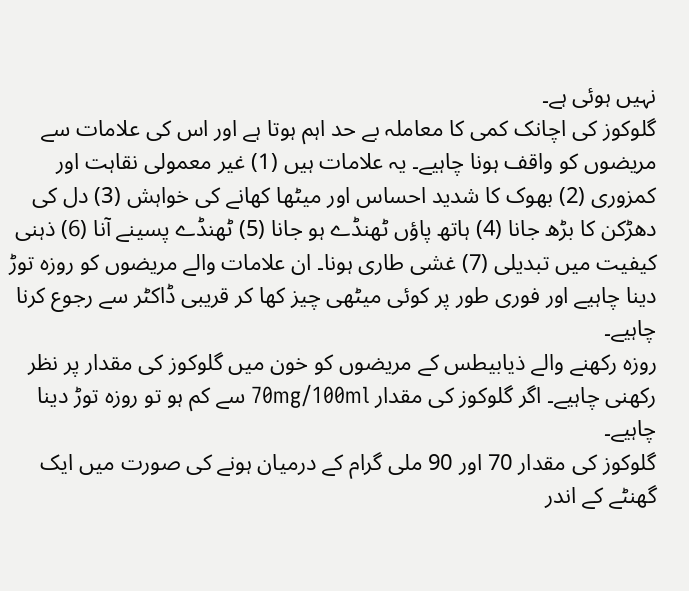نہیں ہوئی ہے۔
گلوکوز کی اچانک کمی کا معاملہ بے حد اہم ہوتا ہے اور اس کی علامات سے مریضوں کو واقف ہونا چاہیے۔ یہ علامات ہیں (1) غیر معمولی نقاہت اور کمزوری (2) بھوک کا شدید احساس اور میٹھا کھانے کی خواہش (3) دل کی دھڑکن کا بڑھ جانا (4) ہاتھ پاؤں ٹھنڈے ہو جانا (5) ٹھنڈے پسینے آنا (6) ذہنی کیفیت میں تبدیلی (7) غشی طاری ہونا۔ ان علامات والے مریضوں کو روزہ توڑ دینا چاہیے اور فوری طور پر کوئی میٹھی چیز کھا کر قریبی ڈاکٹر سے رجوع کرنا چاہیے۔
روزہ رکھنے والے ذیابیطس کے مریضوں کو خون میں گلوکوز کی مقدار پر نظر رکھنی چاہیے۔ اگر گلوکوز کی مقدار 70mg/100ml سے کم ہو تو روزہ توڑ دینا چاہیے۔
گلوکوز کی مقدار 70 اور 90 ملی گرام کے درمیان ہونے کی صورت میں ایک گھنٹے کے اندر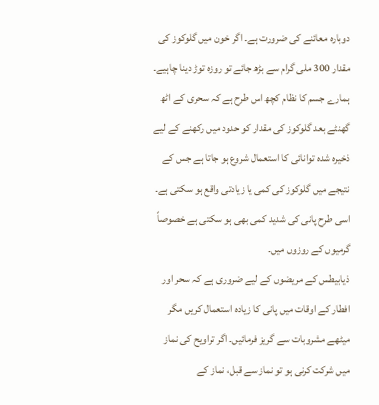دوبارہ معائنے کی ضرورت ہے۔ اگر خون میں گلوکوز کی مقدار 300 ملی گرام سے بڑھ جائے تو روزہ توڑ دینا چاہیے۔ ہمارے جسم کا نظام کچھ اس طرح ہے کہ سحری کے اٹھ گھنٹے بعد گلوکوز کی مقدار کو حدود میں رکھنے کے لیے ذخیرہ شدہ توانائی کا استعمال شروع ہو جاتا ہے جس کے نتیجے میں گلوکوز کی کمی یا زیادتی واقع ہو سکتی ہے۔ اسی طرح پانی کی شدید کمی بھی ہو سکتی ہے خصوصاً گرمیوں کے روزوں میں۔
ذیابیطس کے مریضوں کے لیے ضروری ہے کہ سحر اور افطار کے اوقات میں پانی کا زیادہ استعمال کریں مگر میٹھے مشروبات سے گریز فرمائیں۔ اگر تراویح کی نماز میں شرکت کرنی ہو تو نماز سے قبل، نماز کے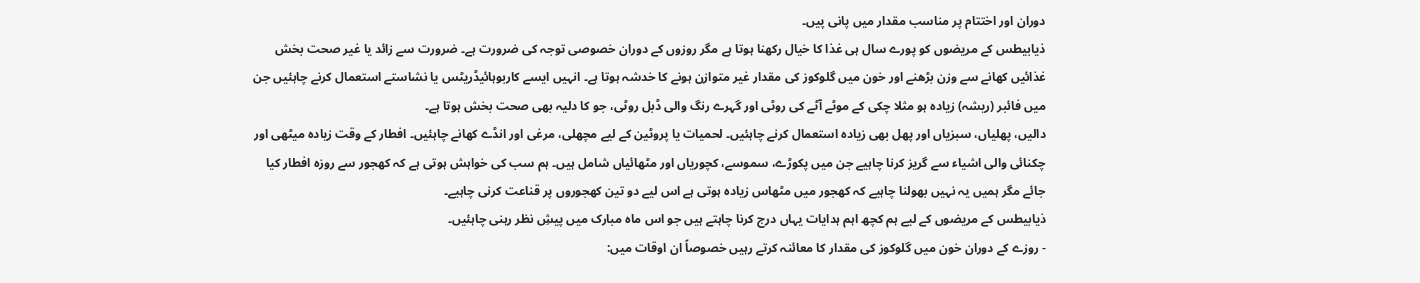دوران اور اختتام پر مناسب مقدار میں پانی پیں۔
ذیابیطس کے مریضوں کو پورے سال ہی غذا کا خیال رکھنا ہوتا ہے مگر روزوں کے دوران خصوصی توجہ کی ضرورت ہے۔ ضرورت سے زائد یا غیر صحت بخش غذائیں کھانے سے وزن بڑھنے اور خون میں گلوکوز کی مقدار غیر متوازن ہونے کا خدشہ ہوتا ہے۔ انہیں ایسے کاربوہائیڈریٹس یا نشاستے استعمال کرنے چاہئیں جن میں فائبر (ریشہ) زیادہ ہو مثلا چکی کے موٹے آٹے کی روٹی اور گہرے رنگ والی ڈبل روٹی، جو کا دلیہ بھی صحت بخش ہوتا ہے۔
دالیں، پھلیاں، سبزیاں اور پھل بھی زیادہ استعمال کرنے چاہئیں۔ لحمیات یا پروٹین کے لیے مچھلی، مرغی اور انڈے کھانے چاہئیں۔ افطار کے وقت زیادہ میٹھی اور چکنائی والی اشیاء سے گریز کرنا چاہیے جن میں پکوڑے، سموسے، کچوریاں اور مٹھائیاں شامل ہیں۔ ہم سب کی خواہش ہوتی ہے کہ کھجور سے روزہ افطار کیا جائے مگر ہمیں یہ نہیں بھولنا چاہیے کہ کھجور میں مٹھاس زیادہ ہوتی ہے اس لیے دو تین کھجوروں پر قناعت کرنی چاہیے۔
ذیابیطس کے مریضوں کے لیے ہم کچھ اہم ہدایات یہاں درج کرنا چاہتے ہیں جو اس ماہ مبارک میں پیشِ نظر رہنی چاہئیں۔
- روزے کے دوران خون میں گلوکوز کی مقدار کا معائنہ کرتے رہیں خصوصاً ان اوقات میں: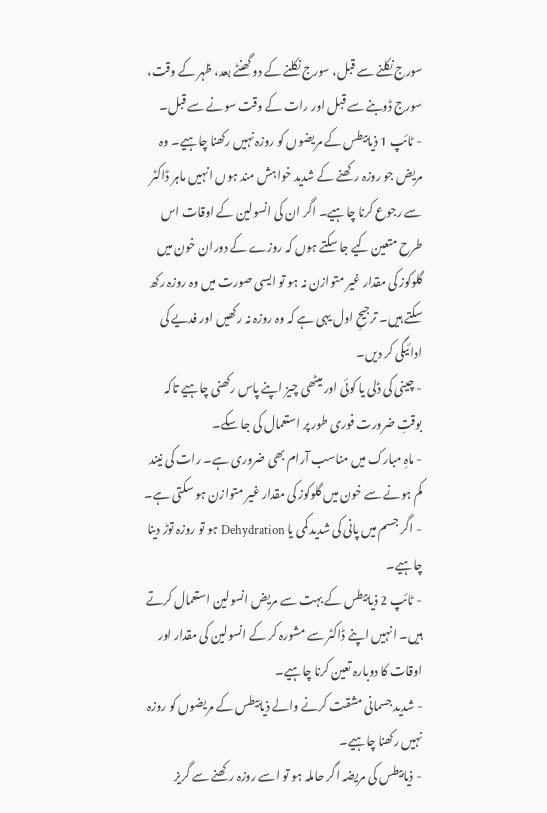سورج نکلنے سے قبل، سورج نکلنے کے دو گھنٹے بعد، ظہر کے وقت، سورج ڈوبنے سے قبل اور رات کے وقت سونے سے قبل۔
- ٹائپ 1 ذیابیطس کے مریضوں کو روزہ نہیں رکھنا چاہیے۔ وہ مریض جو روزہ رکھنے کے شدید خواہش مند ہوں انہیں ماہر ڈاکٹر سے رجوع کرنا چاہیے۔ اگر ان کی انسولین کے اوقات اس طرح متعین کیے جا سکتے ہوں کہ روزے کے دوران خون میں گلوکوز کی مقدار غیر متوازن نہ ہو تو ایسی صورت میں وہ روزہ رکھ سکتے ہیں۔ ترجیحِ اول یہی ہے کہ وہ روزہ نہ رکھیں اور فدیے کی ادائیگی کر دیں۔
- چینی کی ڈلی یا کوئی اور میٹھی چیز اپنے پاس رکھنی چاہیے تاکہ بوقتِ ضرورت فوری طور پر استعمال کی جا سکے۔
- ماہِ مبارک میں مناسب آرام بھی ضروری ہے۔ رات کی نیند کم ہونے سے خون میں گلوکوز کی مقدار غیر متوازن ہو سکتی ہے۔
- اگر جسم میں پانی کی شدید کمی یا Dehydration ہو تو روزہ توڑ دینا چاہیے۔
- ٹائپ 2 ذیابیطس کے بہت سے مریض انسولین استعمال کرتے ہیں۔ انہیں اپنے ڈاکٹر سے مشورہ کر کے انسولین کی مقدار اور اوقات کا دوبارہ تعین کرنا چاہیے۔
- شدید جسمانی مشقت کرنے والے ذیابیطس کے مریضوں کو روزہ نہیں رکھنا چاہیے۔
- ذیابیطس کی مریضہ اگر حاملہ ہو تو اسے روزہ رکھنے سے گریز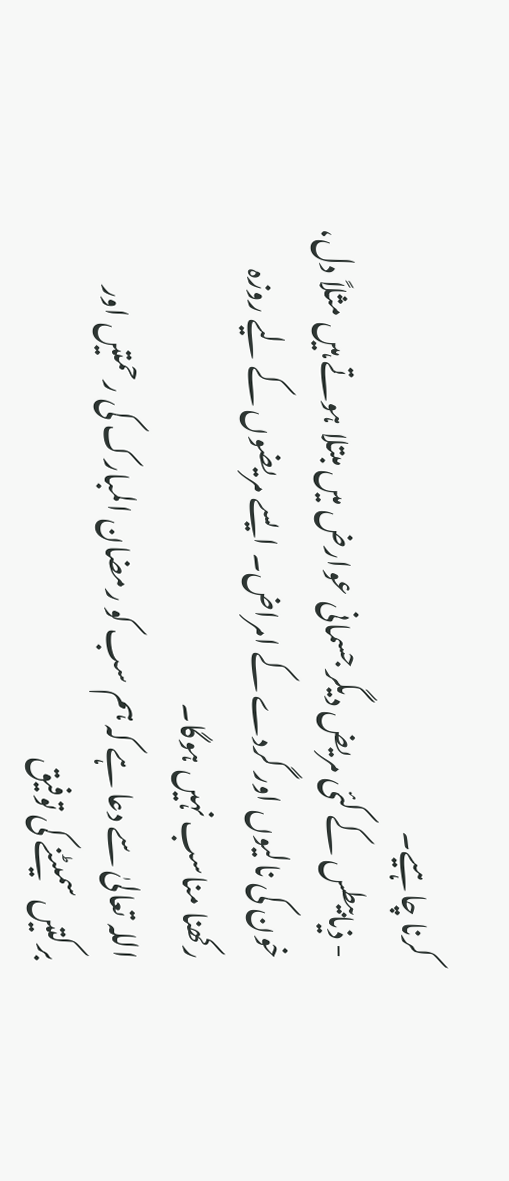کرنا چاہیے۔
- ذیابیطس کے کئی مریض دیگر جسمانی عوارض میں مبتلا ہوتے ہیں مثلاً دل، خون کی نالیوں اور گردے کے امراض۔ ایسے مریضوں کے لیے روزہ رکھنا مناسب نہیں ہوگا۔
اللہ تعالیٰ سے دعا ہے کہ ہم سب کو رمضان المبارک کی رحمتیں اور برکتیں سمیٹنے کی توفیق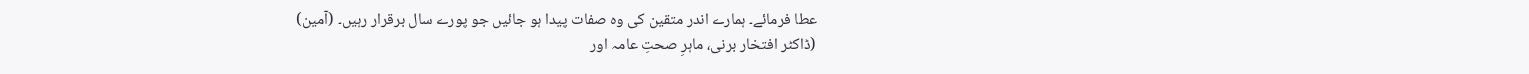عطا فرمائے۔ ہمارے اندر متقین کی وہ صفات پیدا ہو جائیں جو پورے سال برقرار رہیں۔ (آمین)
(ڈاکٹر افتخار برنی، ماہرِ صحتِ عامہ اور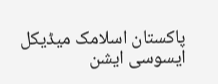پاکستان اسلامک میڈیکل ایسوسی ایشن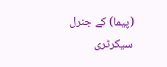(پیما) کے جنرل سیکرٹری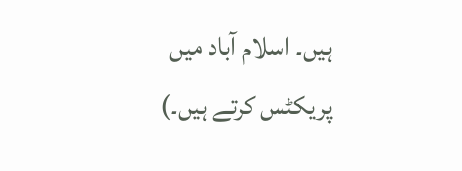ہیں۔ اسلام آباد میں پریکٹس کرتے ہیں۔)